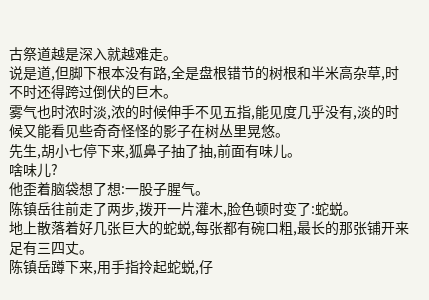古祭道越是深入就越难走。
说是道,但脚下根本没有路,全是盘根错节的树根和半米高杂草,时不时还得跨过倒伏的巨木。
雾气也时浓时淡,浓的时候伸手不见五指,能见度几乎没有,淡的时候又能看见些奇奇怪怪的影子在树丛里晃悠。
先生,胡小七停下来,狐鼻子抽了抽,前面有味儿。
啥味儿?
他歪着脑袋想了想:一股子腥气。
陈镇岳往前走了两步,拨开一片灌木,脸色顿时变了:蛇蜕。
地上散落着好几张巨大的蛇蜕,每张都有碗口粗,最长的那张铺开来足有三四丈。
陈镇岳蹲下来,用手指拎起蛇蜕,仔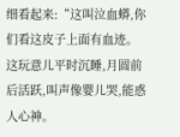细看起来:“这叫泣血蟒,你们看这皮子上面有血迹。这玩意儿平时沉睡,月圆前后活跃,叫声像婴儿哭,能惑人心神。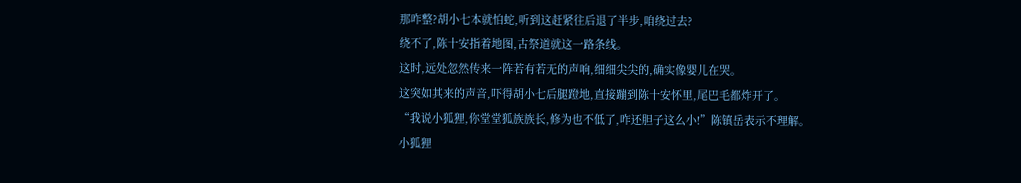那咋整?胡小七本就怕蛇,听到这赶紧往后退了半步,咱绕过去?
绕不了,陈十安指着地图,古祭道就这一路条线。
这时,远处忽然传来一阵若有若无的声响,细细尖尖的,确实像婴儿在哭。
这突如其来的声音,吓得胡小七后腿蹬地,直接蹦到陈十安怀里,尾巴毛都炸开了。
“我说小狐狸,你堂堂狐族族长,修为也不低了,咋还胆子这么小!”陈镇岳表示不理解。
小狐狸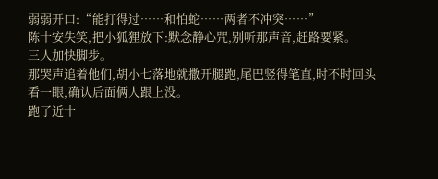弱弱开口:“能打得过……和怕蛇……两者不冲突……”
陈十安失笑,把小狐狸放下:默念静心咒,别听那声音,赶路要紧。
三人加快脚步。
那哭声追着他们,胡小七落地就撒开腿跑,尾巴竖得笔直,时不时回头看一眼,确认后面俩人跟上没。
跑了近十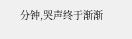分钟,哭声终于渐渐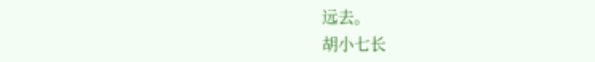远去。
胡小七长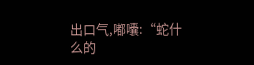出口气,嘟囔:“蛇什么的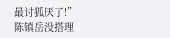最讨狐厌了!”
陈镇岳没搭理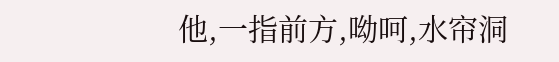他,一指前方,呦呵,水帘洞